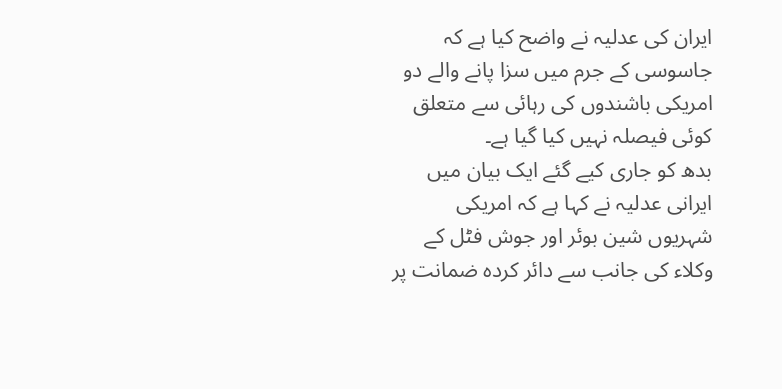ایران کی عدلیہ نے واضح کیا ہے کہ جاسوسی کے جرم میں سزا پانے والے دو امریکی باشندوں کی رہائی سے متعلق کوئی فیصلہ نہیں کیا گیا ہے۔
بدھ کو جاری کیے گئے ایک بیان میں ایرانی عدلیہ نے کہا ہے کہ امریکی شہریوں شین بوئر اور جوش فٹل کے وکلاء کی جانب سے دائر کردہ ضمانت پر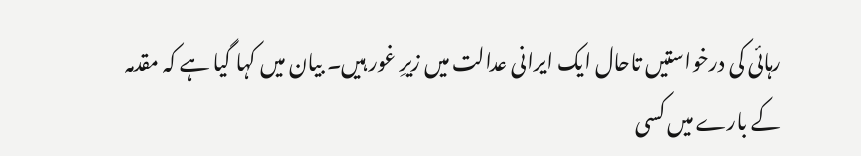رہائی کی درخواستیں تاحال ایک ایرانی عدالت میں زیرِ غور ہیں۔ بیان میں کہا گیا ہے کہ مقدمہ کے بارے میں کسی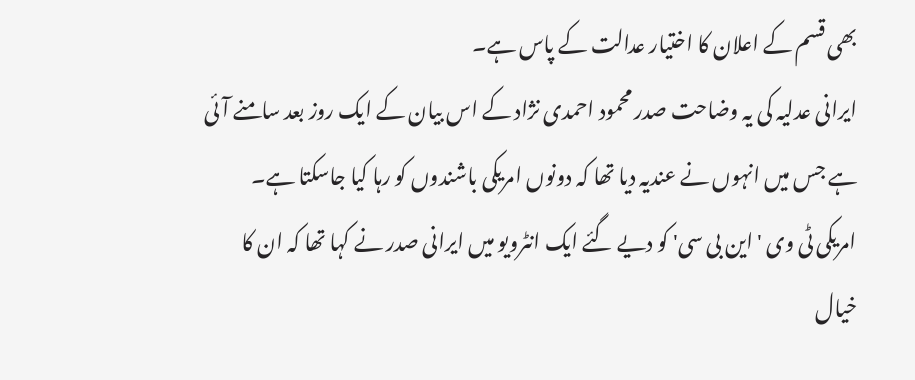بھی قسم کے اعلان کا اختیار عدالت کے پاس ہے۔
ایرانی عدلیہ کی یہ وضاحت صدر محمود احمدی نژاد کے اس بیان کے ایک روز بعد سامنے آئی ہے جس میں انہوں نے عندیہ دیا تھا کہ دونوں امریکی باشندوں کو رہا کیا جاسکتا ہے۔
امریکی ٹی وی 'این بی سی' کو دیے گئے ایک انٹرویو میں ایرانی صدر نے کہا تھا کہ ان کا خیال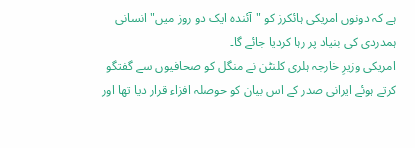ہے کہ دونوں امریکی ہائکرز کو "آئندہ ایک دو روز میں" انسانی ہمدردی کی بنیاد پر رہا کردیا جائے گا۔
امریکی وزیرِ خارجہ ہلری کلنٹن نے منگل کو صحافیوں سے گفتگو کرتے ہوئے ایرانی صدر کے اس بیان کو حوصلہ افزاء قرار دیا تھا اور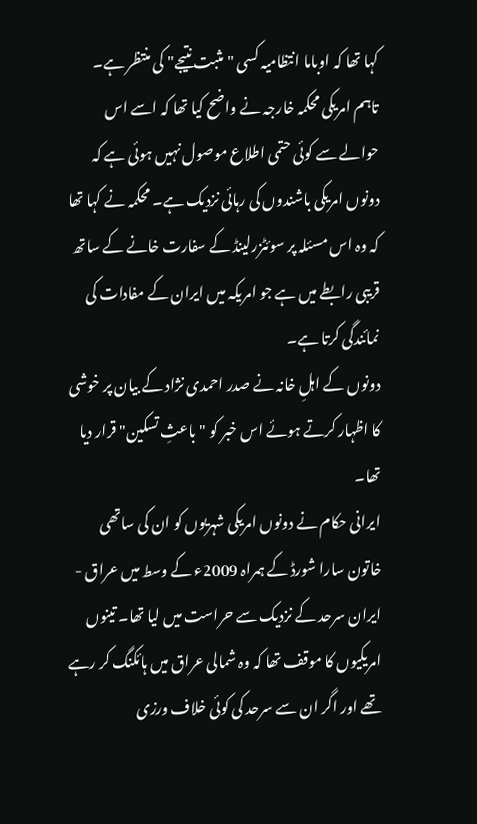کہا تھا کہ اوباما انتظامیہ کسی "مثبت نتیجے" کی منتظر ہے۔
تاہم امریکی محکمہ خارجہ نے واضح کیا تھا کہ اسے اس حوالے سے کوئی حتمی اطلاع موصول نہیں ہوئی ہے کہ دونوں امریکی باشندوں کی رہائی نزدیک ہے۔ محکمہ نے کہا تھا کہ وہ اس مسئلہ پر سوئٹزرلینڈ کے سفارت خانے کے ساتھ قریبی رابطے میں ہے جو امریکہ میں ایران کے مفادات کی نمائندگی کرتا ہے۔
دونوں کے اہلِ خانہ نے صدر احمدی نژاد کے بیان پر خوشی کا اظہار کرتے ہوئے اس خبر کو "باعثِ تسکین" قرار دیا تھا۔
ایرانی حکام نے دونوں امریکی شہریوں کو ان کی ساتھی خاتون سارا شورڈ کے ہمراہ 2009ء کے وسط میں عراق - ایران سرحد کے نزدیک سے حراست میں لیا تھا۔ تینوں امریکیوں کا موقف تھا کہ وہ شمالی عراق میں ہائکنگ کر رہے تھے اور اگر ان سے سرحد کی کوئی خلاف ورزی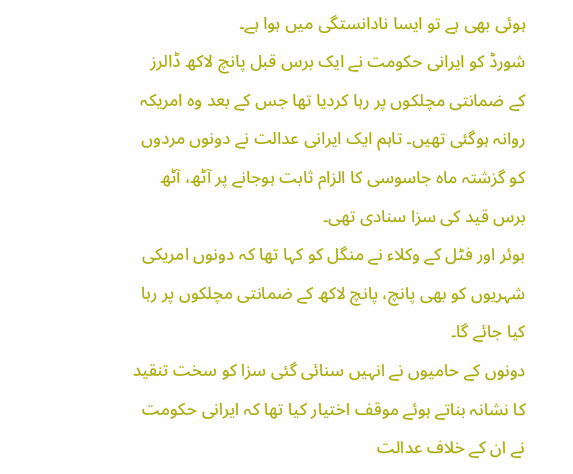ہوئی بھی ہے تو ایسا نادانستگی میں ہوا ہے۔
شورڈ کو ایرانی حکومت نے ایک برس قبل پانچ لاکھ ڈالرز کے ضمانتی مچلکوں پر رہا کردیا تھا جس کے بعد وہ امریکہ روانہ ہوگئی تھیں۔ تاہم ایک ایرانی عدالت نے دونوں مردوں کو گزشتہ ماہ جاسوسی کا الزام ثابت ہوجانے پر آٹھ، آٹھ برس قید کی سزا سنادی تھی۔
بوئر اور فٹل کے وکلاء نے منگل کو کہا تھا کہ دونوں امریکی شہریوں کو بھی پانچ، پانچ لاکھ کے ضمانتی مچلکوں پر رہا کیا جائے گا۔
دونوں کے حامیوں نے انہیں سنائی گئی سزا کو سخت تنقید کا نشانہ بناتے ہوئے موقف اختیار کیا تھا کہ ایرانی حکومت نے ان کے خلاف عدالت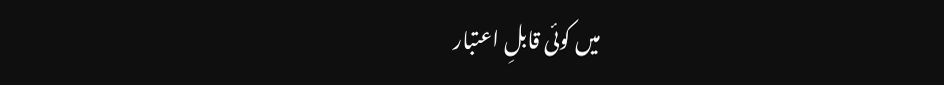میں کوئی قابلِ اعتبار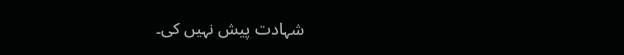شہادت پیش نہیں کی۔